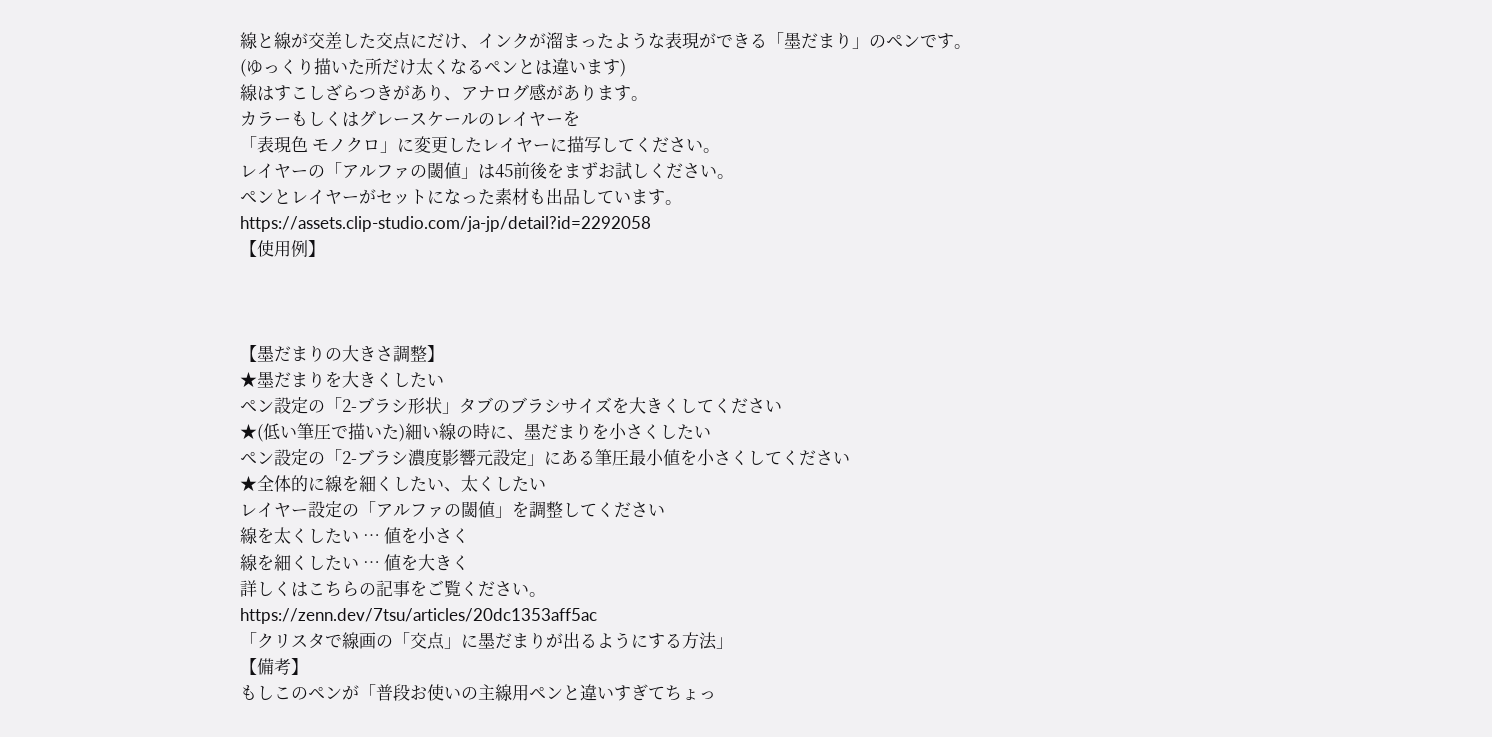線と線が交差した交点にだけ、インクが溜まったような表現ができる「墨だまり」のペンです。
(ゆっくり描いた所だけ太くなるペンとは違います)
線はすこしざらつきがあり、アナログ感があります。
カラーもしくはグレースケールのレイヤーを
「表現色 モノクロ」に変更したレイヤーに描写してください。
レイヤーの「アルファの閾値」は45前後をまずお試しください。
ペンとレイヤーがセットになった素材も出品しています。
https://assets.clip-studio.com/ja-jp/detail?id=2292058
【使用例】



【墨だまりの大きさ調整】
★墨だまりを大きくしたい
ペン設定の「2-ブラシ形状」タブのブラシサイズを大きくしてください
★(低い筆圧で描いた)細い線の時に、墨だまりを小さくしたい
ペン設定の「2-ブラシ濃度影響元設定」にある筆圧最小値を小さくしてください
★全体的に線を細くしたい、太くしたい
レイヤー設定の「アルファの閾値」を調整してください
線を太くしたい … 値を小さく
線を細くしたい … 値を大きく
詳しくはこちらの記事をご覧ください。
https://zenn.dev/7tsu/articles/20dc1353aff5ac
「クリスタで線画の「交点」に墨だまりが出るようにする方法」
【備考】
もしこのペンが「普段お使いの主線用ペンと違いすぎてちょっ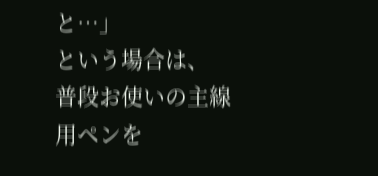と…」
という場合は、
普段お使いの主線用ペンを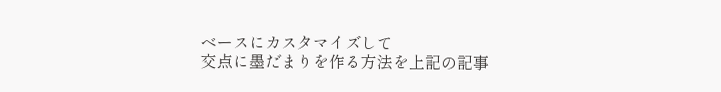ベースにカスタマイズして
交点に墨だまりを作る方法を上記の記事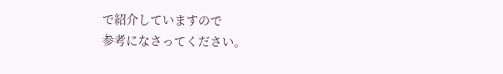で紹介していますので
参考になさってください。